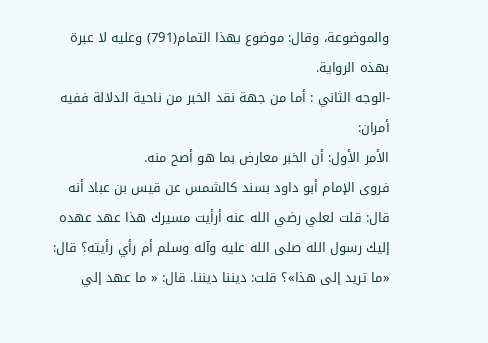والموضوعة، وقال: موضوع بهذا التمام(791) وعليه لا عبرة بهذه الرواية.
-الوجه الثاني : أما من جهة نقد الخبر من ناحية الدلالة ففيه أمران:
الأمر الأول: أن الخبر معارض بما هو أصح منه.
فروى الإمام أبو داود بسند كالشمس عن قيس بن عباد أنه قال: قلت لعلي رضي الله عنه أرأيت مسيرك هذا عهد عهده إليك رسول الله صلى الله عليه وآله وسلم أم رأي رأيته؟ قال: «ما تريد إلى هذا»؟ قلت: ديننا ديننا. قال: « ما عهد إلي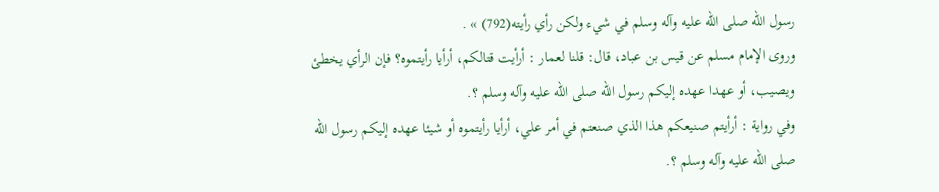رسول الله صلى الله عليه وآله وسلم في شيء ولكن رأي رأيته(792) » .
وروى الإمام مسلم عن قيس بن عباد، قال: قلنا لعمار : أرأيت قتالكم، أرأيا رأيتموه؟ فإن الرأي يخطئ ويصيب، أو عهدا عهده إليكم رسول الله صلى الله عليه وآله وسلم ؟.
وفي رواية : أرأيتم صنيعكم هذا الذي صنعتم في أمر علي، أرأيا رأيتموه أو شيئا عهده إليكم رسول الله صلى الله عليه وآله وسلم ؟.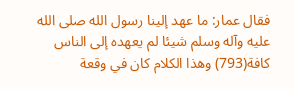فقال عمار: ما عهد إلينا رسول الله صلى الله عليه وآله وسلم شيئا لم يعهده إلى الناس كافة(793) وهذا الكلام كان في وقعة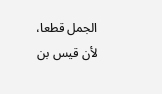الجمل قطعا، لأن قيس بن